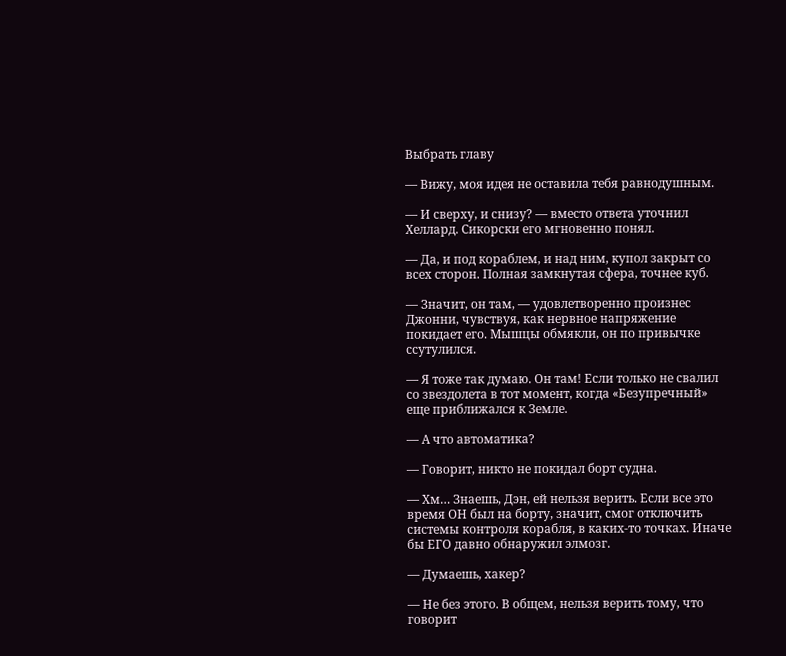Выбрать главу

— Вижу, моя идея не оставила тебя равнодушным.

— И сверху, и снизу? — вместо ответа уточнил Хеллард. Сикорски его мгновенно понял.

— Да, и под кораблем, и над ним, купол закрыт со всех сторон. Полная замкнутая сфера, точнее куб.

— Значит, он там, — удовлетворенно произнес Джонни, чувствуя, как нервное напряжение покидает его. Мышцы обмякли, он по привычке ссутулился.

— Я тоже так думаю. Он там! Если только не свалил со звездолета в тот момент, когда «Безупречный» еще приближался к Земле.

— А что автоматика?

— Говорит, никто не покидал борт судна.

— Хм… Знаешь, Дэн, ей нельзя верить. Если все это время ОН был на борту, значит, смог отключить системы контроля корабля, в каких-то точках. Иначе бы ЕГО давно обнаружил элмозг.

— Думаешь, хакер?

— Не без этого. В общем, нельзя верить тому, что говорит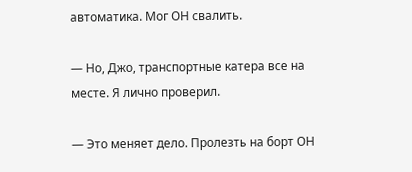автоматика. Мог ОН свалить.

— Но, Джо, транспортные катера все на месте. Я лично проверил.

— Это меняет дело. Пролезть на борт ОН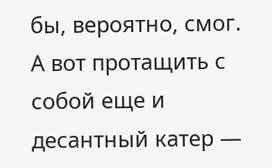бы, вероятно, смог. А вот протащить с собой еще и десантный катер —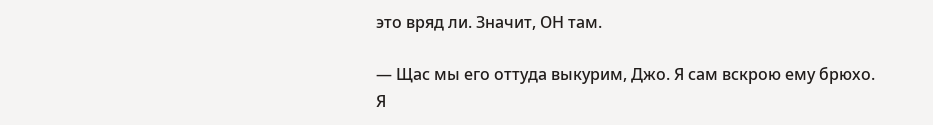это вряд ли. Значит, ОН там.

— Щас мы его оттуда выкурим, Джо. Я сам вскрою ему брюхо. Я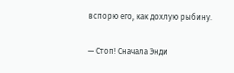вспорю его, как дохлую рыбину.

— Стоп! Сначала Энди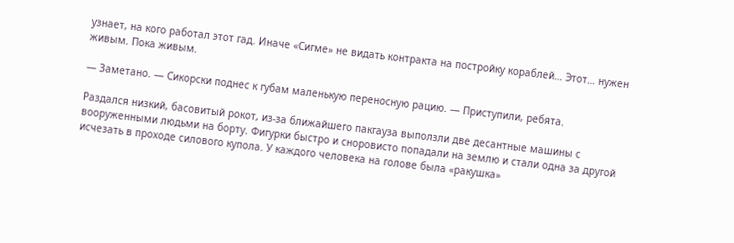узнает, на кого работал этот гад. Иначе «Сигме» не видать контракта на постройку кораблей… Этот… нужен живым. Пока живым.

— Заметано. — Сикорски поднес к губам маленькую переносную рацию. — Приступили, ребята.

Раздался низкий, басовитый рокот, из-за ближайшего пакгауза выползли две десантные машины с вооруженными людьми на борту. Фигурки быстро и сноровисто попадали на землю и стали одна за другой исчезать в проходе силового купола. У каждого человека на голове была «ракушка»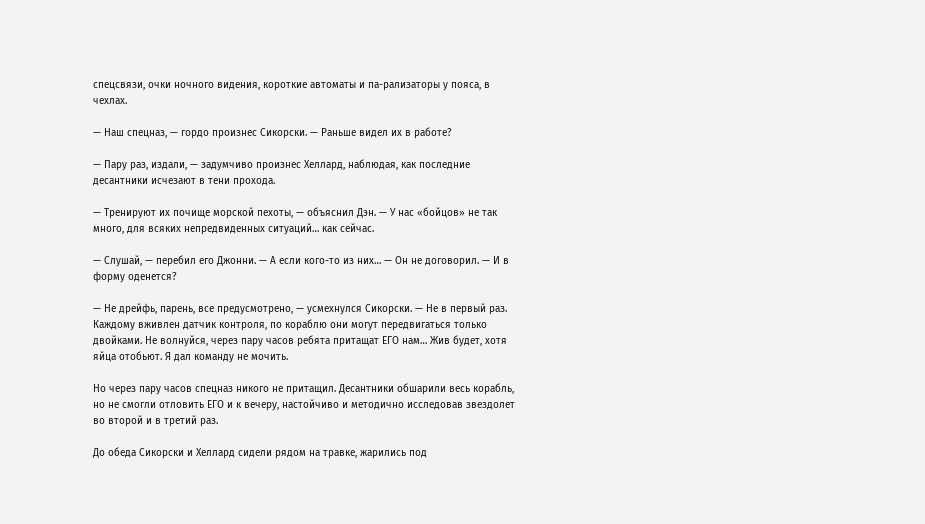спецсвязи, очки ночного видения, короткие автоматы и па-рализаторы у пояса, в чехлах.

— Наш спецназ, — гордо произнес Сикорски. — Раньше видел их в работе?

— Пару раз, издали, — задумчиво произнес Хеллард, наблюдая, как последние десантники исчезают в тени прохода.

— Тренируют их почище морской пехоты, — объяснил Дэн. — У нас «бойцов» не так много, для всяких непредвиденных ситуаций… как сейчас.

— Слушай, — перебил его Джонни. — А если кого-то из них… — Он не договорил. — И в форму оденется?

— Не дрейфь, парень, все предусмотрено, — усмехнулся Сикорски. — Не в первый раз. Каждому вживлен датчик контроля, по кораблю они могут передвигаться только двойками. Не волнуйся, через пару часов ребята притащат ЕГО нам… Жив будет, хотя яйца отобьют. Я дал команду не мочить.

Но через пару часов спецназ никого не притащил. Десантники обшарили весь корабль, но не смогли отловить ЕГО и к вечеру, настойчиво и методично исследовав звездолет во второй и в третий раз.

До обеда Сикорски и Хеллард сидели рядом на травке, жарились под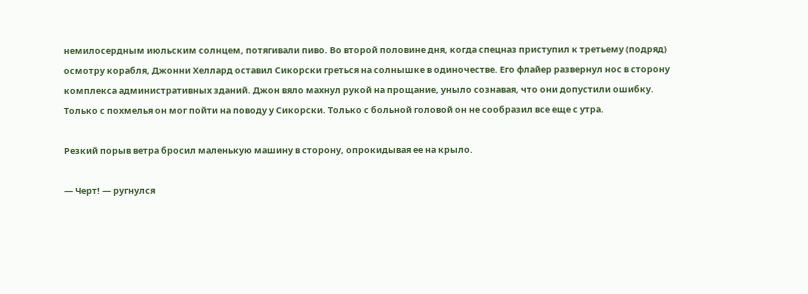немилосердным июльским солнцем, потягивали пиво. Во второй половине дня, когда спецназ приступил к третьему (подряд) осмотру корабля, Джонни Хеллард оставил Сикорски греться на солнышке в одиночестве. Его флайер развернул нос в сторону комплекса административных зданий. Джон вяло махнул рукой на прощание, уныло сознавая, что они допустили ошибку. Только с похмелья он мог пойти на поводу у Сикорски. Только с больной головой он не сообразил все еще с утра.

Резкий порыв ветра бросил маленькую машину в сторону, опрокидывая ее на крыло.

— Черт! — ругнулся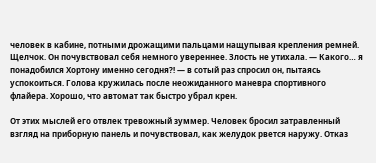человек в кабине, потными дрожащими пальцами нащупывая крепления ремней. Щелчок. Он почувствовал себя немного увереннее. Злость не утихала. — Какого… я понадобился Хортону именно сегодня?! — в сотый раз спросил он, пытаясь успокоиться. Голова кружилась после неожиданного маневра спортивного флайера. Хорошо, что автомат так быстро убрал крен.

От этих мыслей его отвлек тревожный зуммер. Человек бросил затравленный взгляд на приборную панель и почувствовал, как желудок рвется наружу. Отказ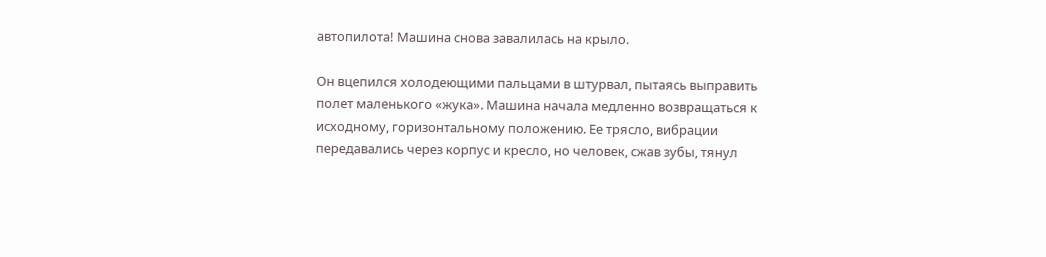автопилота! Машина снова завалилась на крыло.

Он вцепился холодеющими пальцами в штурвал, пытаясь выправить полет маленького «жука». Машина начала медленно возвращаться к исходному, горизонтальному положению. Ее трясло, вибрации передавались через корпус и кресло, но человек, сжав зубы, тянул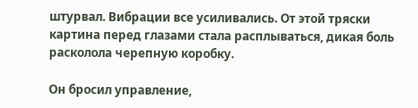штурвал. Вибрации все усиливались. От этой тряски картина перед глазами стала расплываться, дикая боль расколола черепную коробку.

Он бросил управление,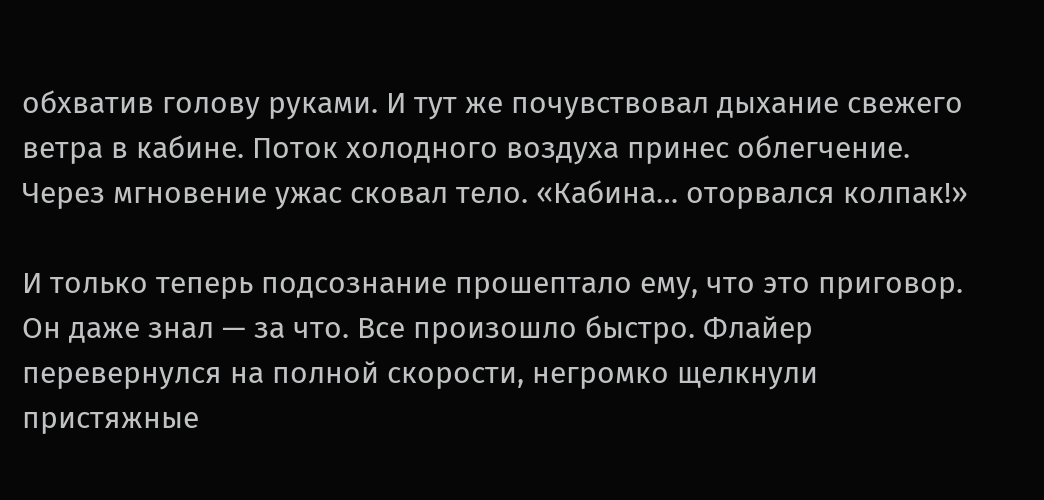обхватив голову руками. И тут же почувствовал дыхание свежего ветра в кабине. Поток холодного воздуха принес облегчение. Через мгновение ужас сковал тело. «Кабина… оторвался колпак!»

И только теперь подсознание прошептало ему, что это приговор. Он даже знал — за что. Все произошло быстро. Флайер перевернулся на полной скорости, негромко щелкнули пристяжные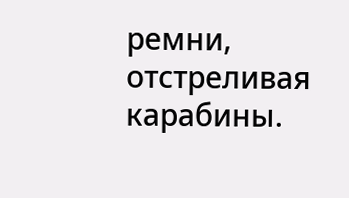ремни, отстреливая карабины.